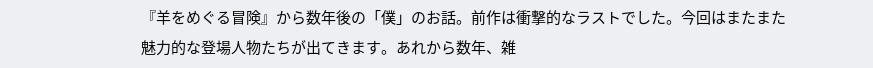『羊をめぐる冒険』から数年後の「僕」のお話。前作は衝撃的なラストでした。今回はまたまた魅力的な登場人物たちが出てきます。あれから数年、雑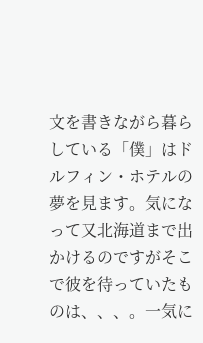文を書きながら暮らしている「僕」はドルフィン・ホテルの夢を見ます。気になって又北海道まで出かけるのですがそこで彼を待っていたものは、、、。一気に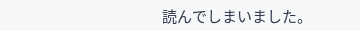読んでしまいました。